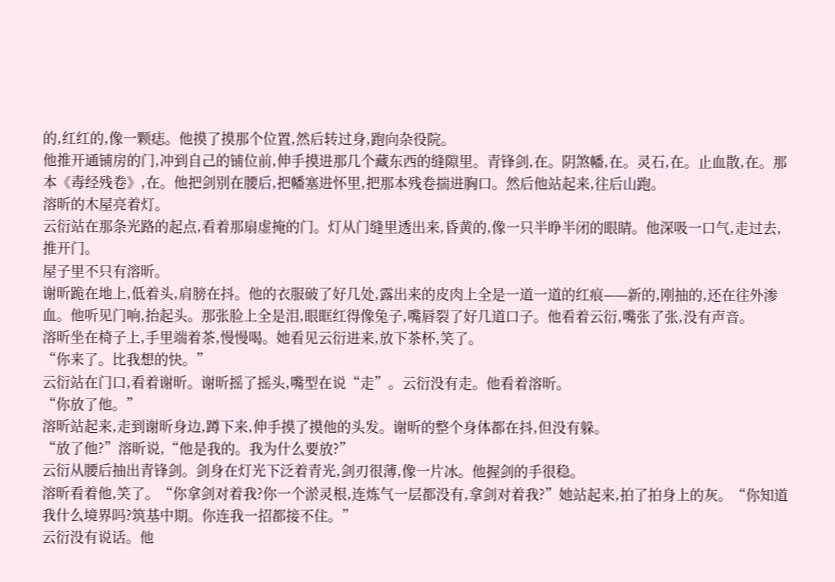的,红红的,像一颗痣。他摸了摸那个位置,然后转过身,跑向杂役院。
他推开通铺房的门,冲到自己的铺位前,伸手摸进那几个藏东西的缝隙里。青锋剑,在。阴煞幡,在。灵石,在。止血散,在。那本《毒经残卷》,在。他把剑别在腰后,把幡塞进怀里,把那本残卷揣进胸口。然后他站起来,往后山跑。
溶昕的木屋亮着灯。
云衍站在那条光路的起点,看着那扇虚掩的门。灯从门缝里透出来,昏黄的,像一只半睁半闭的眼睛。他深吸一口气,走过去,推开门。
屋子里不只有溶昕。
谢昕跪在地上,低着头,肩膀在抖。他的衣服破了好几处,露出来的皮肉上全是一道一道的红痕——新的,刚抽的,还在往外渗血。他听见门响,抬起头。那张脸上全是泪,眼眶红得像兔子,嘴唇裂了好几道口子。他看着云衍,嘴张了张,没有声音。
溶昕坐在椅子上,手里端着茶,慢慢喝。她看见云衍进来,放下茶杯,笑了。
“你来了。比我想的快。”
云衍站在门口,看着谢昕。谢昕摇了摇头,嘴型在说“走”。云衍没有走。他看着溶昕。
“你放了他。”
溶昕站起来,走到谢昕身边,蹲下来,伸手摸了摸他的头发。谢昕的整个身体都在抖,但没有躲。
“放了他?”溶昕说,“他是我的。我为什么要放?”
云衍从腰后抽出青锋剑。剑身在灯光下泛着青光,剑刃很薄,像一片冰。他握剑的手很稳。
溶昕看着他,笑了。“你拿剑对着我?你一个淤灵根,连炼气一层都没有,拿剑对着我?”她站起来,拍了拍身上的灰。“你知道我什么境界吗?筑基中期。你连我一招都接不住。”
云衍没有说话。他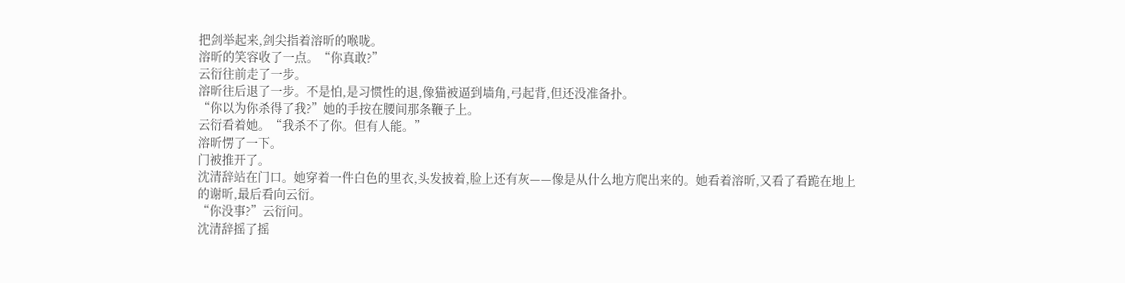把剑举起来,剑尖指着溶昕的喉咙。
溶昕的笑容收了一点。“你真敢?”
云衍往前走了一步。
溶昕往后退了一步。不是怕,是习惯性的退,像猫被逼到墙角,弓起背,但还没准备扑。
“你以为你杀得了我?”她的手按在腰间那条鞭子上。
云衍看着她。“我杀不了你。但有人能。”
溶昕愣了一下。
门被推开了。
沈清辞站在门口。她穿着一件白色的里衣,头发披着,脸上还有灰——像是从什么地方爬出来的。她看着溶昕,又看了看跪在地上的谢昕,最后看向云衍。
“你没事?”云衍问。
沈清辞摇了摇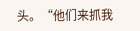头。“他们来抓我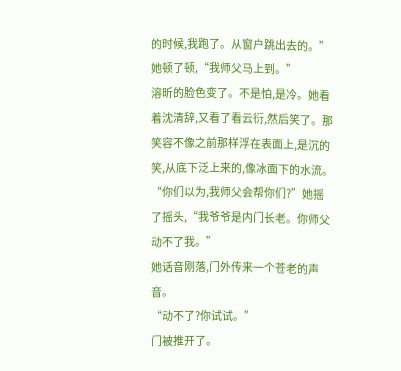的时候,我跑了。从窗户跳出去的。”她顿了顿,“我师父马上到。”
溶昕的脸色变了。不是怕,是冷。她看着沈清辞,又看了看云衍,然后笑了。那笑容不像之前那样浮在表面上,是沉的笑,从底下泛上来的,像冰面下的水流。
“你们以为,我师父会帮你们?”她摇了摇头,“我爷爷是内门长老。你师父动不了我。”
她话音刚落,门外传来一个苍老的声音。
“动不了?你试试。”
门被推开了。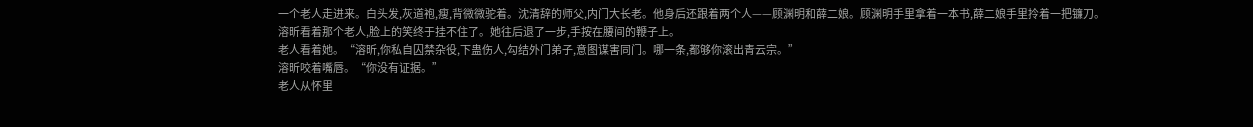一个老人走进来。白头发,灰道袍,瘦,背微微驼着。沈清辞的师父,内门大长老。他身后还跟着两个人——顾渊明和薛二娘。顾渊明手里拿着一本书,薛二娘手里拎着一把镰刀。
溶昕看着那个老人,脸上的笑终于挂不住了。她往后退了一步,手按在腰间的鞭子上。
老人看着她。“溶昕,你私自囚禁杂役,下蛊伤人,勾结外门弟子,意图谋害同门。哪一条,都够你滚出青云宗。”
溶昕咬着嘴唇。“你没有证据。”
老人从怀里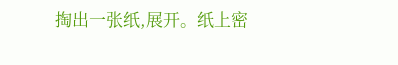掏出一张纸,展开。纸上密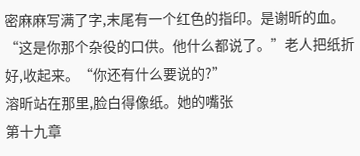密麻麻写满了字,末尾有一个红色的指印。是谢昕的血。
“这是你那个杂役的口供。他什么都说了。”老人把纸折好,收起来。“你还有什么要说的?”
溶昕站在那里,脸白得像纸。她的嘴张
第十九章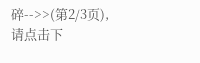碎-->>(第2/3页),请点击下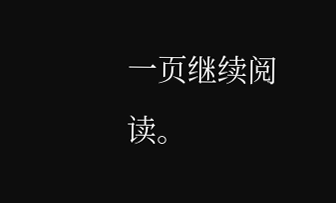一页继续阅读。